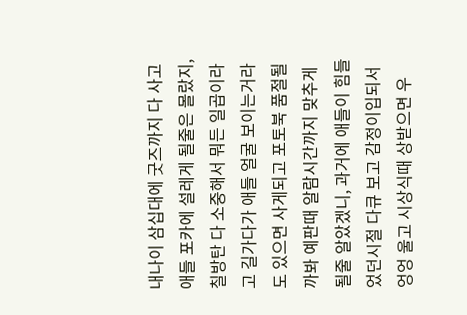내나이 삼십대에 굿즈까지 다 사고 애들 포카에 설레게 될줄은 몰랐지, 칠방탄 다 소중해서 뭐든 일곱이라고 길가다가 애들 얼굴 보이는거라도 있으면 사게되고 포토북 품절될까봐 예판때 알람시간까지 맞추게 될줄 알았겠니, 과거에 애들이 힘들었던시절 다큐 보고 감정이입되서 엉엉 울고 시상식때 상받으면 우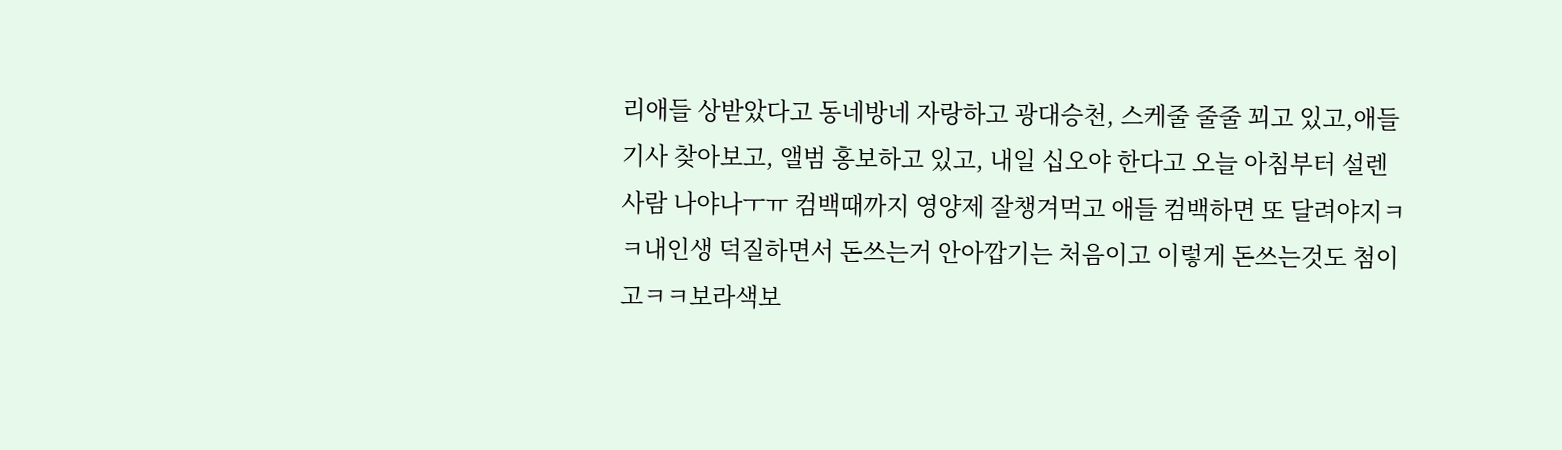리애들 상받았다고 동네방네 자랑하고 광대승천, 스케줄 줄줄 꾀고 있고,애들 기사 찾아보고, 앨범 홍보하고 있고, 내일 십오야 한다고 오늘 아침부터 설렌 사람 나야나ㅜㅠ 컴백때까지 영양제 잘챙겨먹고 애들 컴백하면 또 달려야지ㅋㅋ내인생 덕질하면서 돈쓰는거 안아깝기는 처음이고 이렇게 돈쓰는것도 첨이고ㅋㅋ보라색보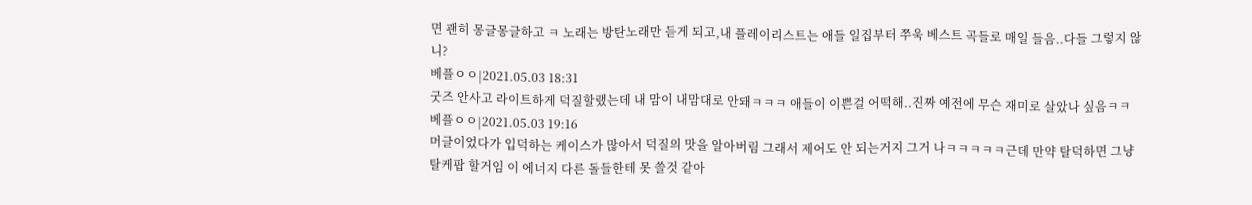면 괜히 몽글몽글하고 ㅋ 노래는 방탄노래만 듣게 되고,내 플레이리스트는 애들 일집부터 쭈욱 베스트 곡들로 매일 들음..다들 그렇지 않니?
베플ㅇㅇ|2021.05.03 18:31
굿즈 안사고 라이트하게 덕질할랬는데 내 맘이 내맘대로 안돼ㅋㅋㅋ 애들이 이쁜걸 어떡해..진짜 예전에 무슨 재미로 살았나 싶음ㅋㅋ
베플ㅇㅇ|2021.05.03 19:16
머글이었다가 입덕하는 케이스가 많아서 덕질의 맛을 알아버림 그래서 제어도 안 되는거지 그거 나ㅋㅋㅋㅋㅋ근데 만약 탈덕하면 그냥 탈케팝 할거임 이 에너지 다른 돌들한테 못 쓸것 같아